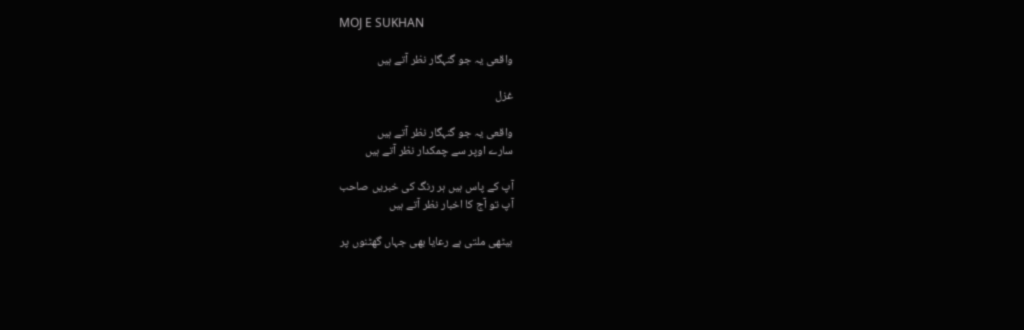MOJ E SUKHAN

واقعی یہ جو گنہگار نظر آتے ہیں

غزل

واقعی یہ جو گنہگار نظر آتے ہیں
سارے اوپر سے چمکدار نظر آتے ہیں

آپ کے پاس ہیں ہر رنگ کی خبریں صاحب
آپ تو آج کا اخبار نظر آتے ہیں

بیٹھی ملتی ہے رعایا بھی جہاں گھٹنوں پر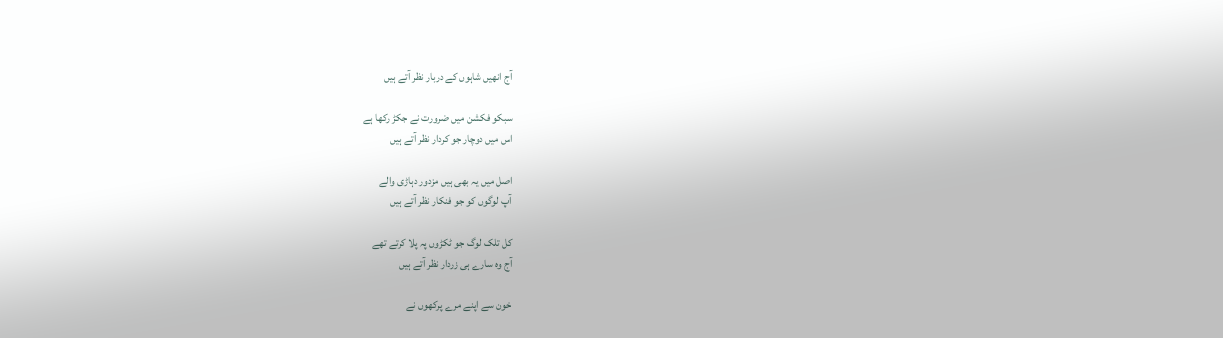آج انھیں شاہوں کے دربار نظر آتے ہیں

سبکو فکشن میں ضرورت نے جکڑ رکھا ہے
اس میں دوچار جو کردار نظر آتے ہیں

اصل میں یہ بھی ہیں مزدور دہاڑی والے
آپ لوگوں کو جو فنکار نظر آتے ہیں

کل تلک لوگ جو ٹکڑوں پہ پلا کرتے تھے
آج وہ سارے ہی زردار نظر آتے ہیں

خون سے اپنے مرے پرکھوں نے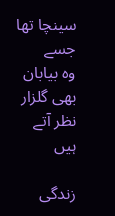سینچا تھا جسے
وہ بیابان بھی گلزار نظر آتے ہیں

زندگی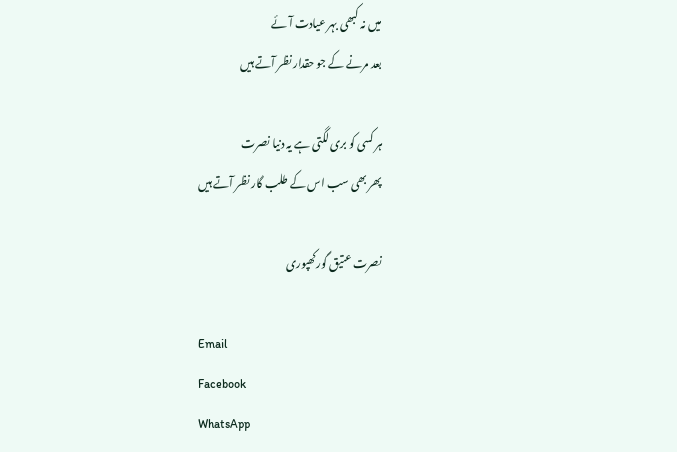میں نہ کبھی بہر عیادت آئے
بعد مرنے کے جو حقدار نظر آتے ہیں

ہر کسی کو بری لگتی ہے یہ دنیا نصرت
پھر بھی سب اس کے طلب گار نظر آتے ہیں

نصرت عتیق گورکھپوری

Email
Facebook
WhatsApp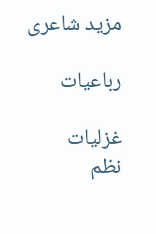مزید شاعری

رباعیات

غزلیات
نظم